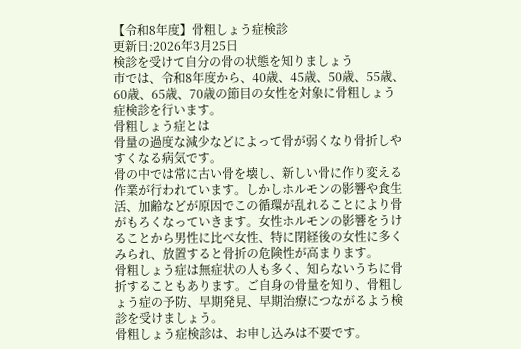【令和8年度】骨粗しょう症検診
更新日:2026年3月25日
検診を受けて自分の骨の状態を知りましょう
市では、令和8年度から、40歳、45歳、50歳、55歳、60歳、65歳、70歳の節目の女性を対象に骨粗しょう症検診を行います。
骨粗しょう症とは
骨量の過度な減少などによって骨が弱くなり骨折しやすくなる病気です。
骨の中では常に古い骨を壊し、新しい骨に作り変える作業が行われています。しかしホルモンの影響や食生活、加齢などが原因でこの循環が乱れることにより骨がもろくなっていきます。女性ホルモンの影響をうけることから男性に比べ女性、特に閉経後の女性に多くみられ、放置すると骨折の危険性が高まります。
骨粗しょう症は無症状の人も多く、知らないうちに骨折することもあります。ご自身の骨量を知り、骨粗しょう症の予防、早期発見、早期治療につながるよう検診を受けましょう。
骨粗しょう症検診は、お申し込みは不要です。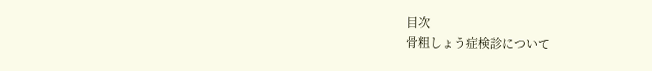目次
骨粗しょう症検診について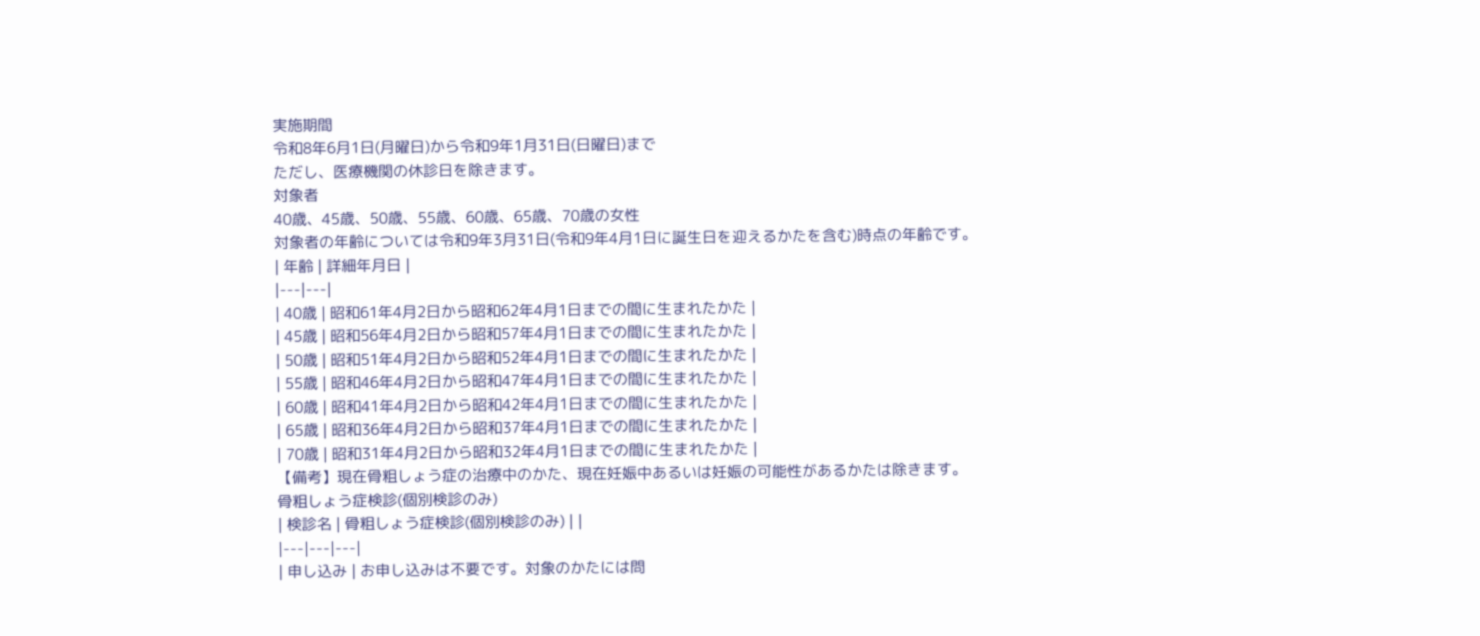実施期間
令和8年6月1日(月曜日)から令和9年1月31日(日曜日)まで
ただし、医療機関の休診日を除きます。
対象者
40歳、45歳、50歳、55歳、60歳、65歳、70歳の女性
対象者の年齢については令和9年3月31日(令和9年4月1日に誕生日を迎えるかたを含む)時点の年齢です。
| 年齢 | 詳細年月日 |
|---|---|
| 40歳 | 昭和61年4月2日から昭和62年4月1日までの間に生まれたかた |
| 45歳 | 昭和56年4月2日から昭和57年4月1日までの間に生まれたかた |
| 50歳 | 昭和51年4月2日から昭和52年4月1日までの間に生まれたかた |
| 55歳 | 昭和46年4月2日から昭和47年4月1日までの間に生まれたかた |
| 60歳 | 昭和41年4月2日から昭和42年4月1日までの間に生まれたかた |
| 65歳 | 昭和36年4月2日から昭和37年4月1日までの間に生まれたかた |
| 70歳 | 昭和31年4月2日から昭和32年4月1日までの間に生まれたかた |
【備考】現在骨粗しょう症の治療中のかた、現在妊娠中あるいは妊娠の可能性があるかたは除きます。
骨粗しょう症検診(個別検診のみ)
| 検診名 | 骨粗しょう症検診(個別検診のみ) | |
|---|---|---|
| 申し込み | お申し込みは不要です。対象のかたには問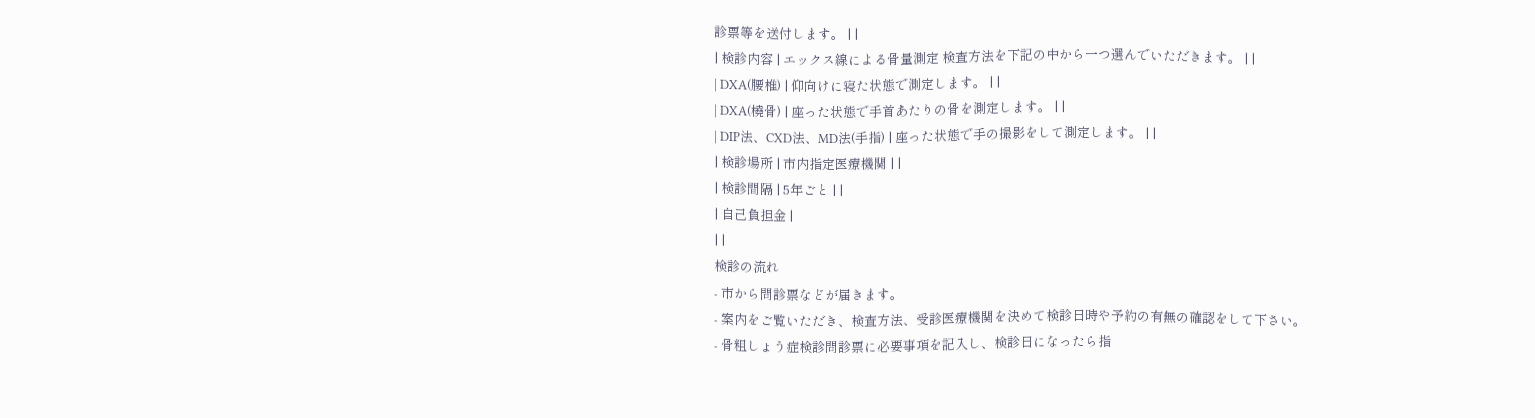診票等を送付します。 | |
| 検診内容 | エックス線による骨量測定 検査方法を下記の中から一つ選んでいただきます。 | |
| DXA(腰椎) | 仰向けに寝た状態で測定します。 | |
| DXA(橈骨) | 座った状態で手首あたりの骨を測定します。 | |
| DIP法、CXD法、MD法(手指) | 座った状態で手の撮影をして測定します。 | |
| 検診場所 | 市内指定医療機関 | |
| 検診間隔 | 5年ごと | |
| 自己負担金 |
| |
検診の流れ
- 市から問診票などが届きます。
- 案内をご覧いただき、検査方法、受診医療機関を決めて検診日時や予約の有無の確認をして下さい。
- 骨粗しょう症検診問診票に必要事項を記入し、検診日になったら指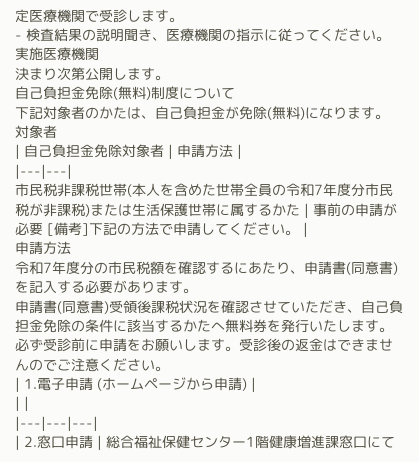定医療機関で受診します。
- 検査結果の説明聞き、医療機関の指示に従ってください。
実施医療機関
決まり次第公開します。
自己負担金免除(無料)制度について
下記対象者のかたは、自己負担金が免除(無料)になります。
対象者
| 自己負担金免除対象者 | 申請方法 |
|---|---|
市民税非課税世帯(本人を含めた世帯全員の令和7年度分市民税が非課税)または生活保護世帯に属するかた | 事前の申請が必要 [備考]下記の方法で申請してください。 |
申請方法
令和7年度分の市民税額を確認するにあたり、申請書(同意書)を記入する必要があります。
申請書(同意書)受領後課税状況を確認させていただき、自己負担金免除の条件に該当するかたへ無料券を発行いたします。
必ず受診前に申請をお願いします。受診後の返金はできませんのでご注意ください。
| 1.電子申請 (ホームページから申請) |
| |
|---|---|---|
| 2.窓口申請 | 総合福祉保健センター1階健康増進課窓口にて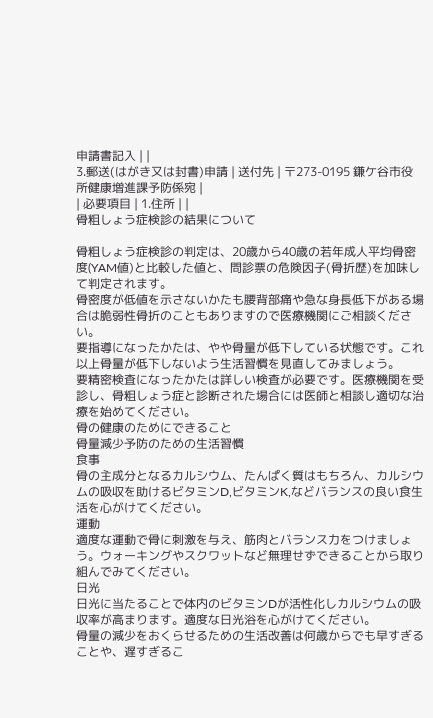申請書記入 | |
3.郵送(はがき又は封書)申請 | 送付先 | 〒273-0195 鎌ケ谷市役所健康増進課予防係宛 |
| 必要項目 | 1.住所 | |
骨粗しょう症検診の結果について

骨粗しょう症検診の判定は、20歳から40歳の若年成人平均骨密度(YAM値)と比較した値と、問診票の危険因子(骨折歴)を加味して判定されます。
骨密度が低値を示さないかたも腰背部痛や急な身長低下がある場合は脆弱性骨折のこともありますので医療機関にご相談ください。
要指導になったかたは、やや骨量が低下している状態です。これ以上骨量が低下しないよう生活習慣を見直してみましょう。
要精密検査になったかたは詳しい検査が必要です。医療機関を受診し、骨粗しょう症と診断された場合には医師と相談し適切な治療を始めてください。
骨の健康のためにできること
骨量減少予防のための生活習慣
食事
骨の主成分となるカルシウム、たんぱく質はもちろん、カルシウムの吸収を助けるビタミンD,ビタミンK,などバランスの良い食生活を心がけてください。
運動
適度な運動で骨に刺激を与え、筋肉とバランス力をつけましょう。ウォーキングやスクワットなど無理せずできることから取り組んでみてください。
日光
日光に当たることで体内のビタミンDが活性化しカルシウムの吸収率が高まります。適度な日光浴を心がけてください。
骨量の減少をおくらせるための生活改善は何歳からでも早すぎることや、遅すぎるこ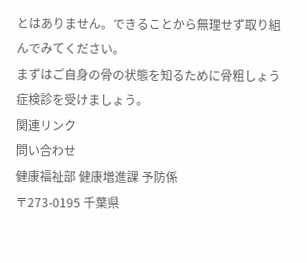とはありません。できることから無理せず取り組んでみてください。
まずはご自身の骨の状態を知るために骨粗しょう症検診を受けましょう。
関連リンク
問い合わせ
健康福祉部 健康増進課 予防係
〒273-0195 千葉県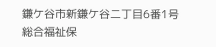鎌ケ谷市新鎌ケ谷二丁目6番1号 総合福祉保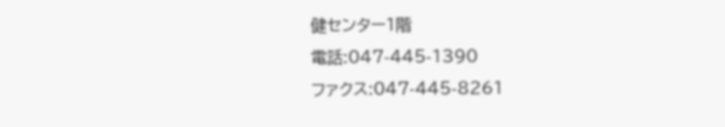健センター1階
電話:047-445-1390
ファクス:047-445-8261